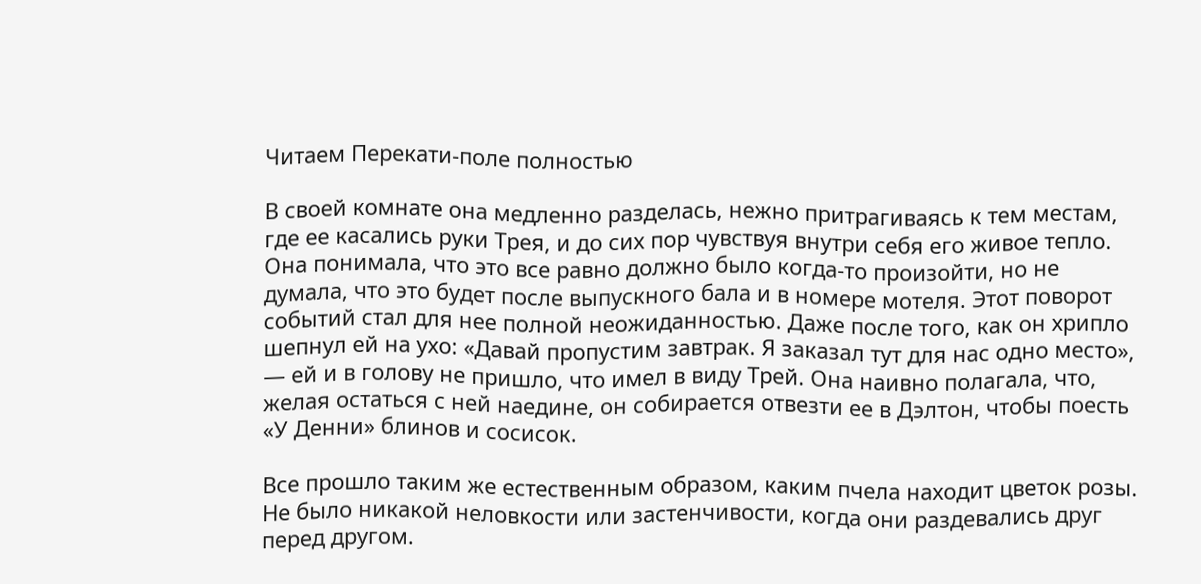Читаем Перекати-поле полностью

В своей комнате она медленно разделась, нежно притрагиваясь к тем местам, где ее касались руки Трея, и до сих пор чувствуя внутри себя его живое тепло. Она понимала, что это все равно должно было когда-то произойти, но не думала, что это будет после выпускного бала и в номере мотеля. Этот поворот событий стал для нее полной неожиданностью. Даже после того, как он хрипло шепнул ей на ухо: «Давай пропустим завтрак. Я заказал тут для нас одно место», — ей и в голову не пришло, что имел в виду Трей. Она наивно полагала, что, желая остаться с ней наедине, он собирается отвезти ее в Дэлтон, чтобы поесть «У Денни» блинов и сосисок.

Все прошло таким же естественным образом, каким пчела находит цветок розы. Не было никакой неловкости или застенчивости, когда они раздевались друг перед другом.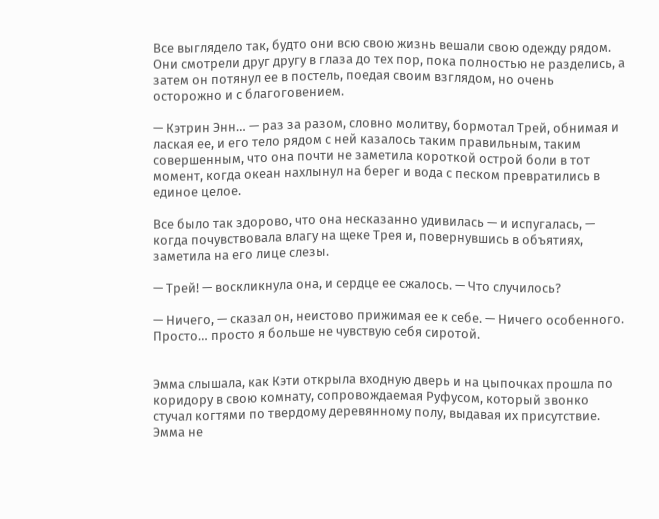Все выглядело так, будто они всю свою жизнь вешали свою одежду рядом. Они смотрели друг другу в глаза до тех пор, пока полностью не разделись, а затем он потянул ее в постель, поедая своим взглядом, но очень осторожно и с благоговением.

— Кэтрин Энн… — раз за разом, словно молитву, бормотал Трей, обнимая и лаская ее, и его тело рядом с ней казалось таким правильным, таким совершенным, что она почти не заметила короткой острой боли в тот момент, когда океан нахлынул на берег и вода с песком превратились в единое целое.

Все было так здорово, что она несказанно удивилась — и испугалась, — когда почувствовала влагу на щеке Трея и, повернувшись в объятиях, заметила на его лице слезы.

— Трей! — воскликнула она, и сердце ее сжалось. — Что случилось?

— Ничего, — сказал он, неистово прижимая ее к себе. — Ничего особенного. Просто… просто я больше не чувствую себя сиротой.


Эмма слышала, как Кэти открыла входную дверь и на цыпочках прошла по коридору в свою комнату, сопровождаемая Руфусом, который звонко стучал когтями по твердому деревянному полу, выдавая их присутствие. Эмма не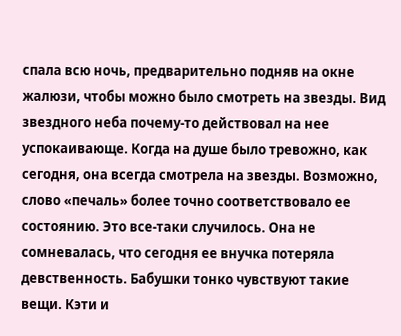спала всю ночь, предварительно подняв на окне жалюзи, чтобы можно было смотреть на звезды. Вид звездного неба почему-то действовал на нее успокаивающе. Когда на душе было тревожно, как сегодня, она всегда смотрела на звезды. Возможно, слово «печаль» более точно соответствовало ее состоянию. Это все-таки случилось. Она не сомневалась, что сегодня ее внучка потеряла девственность. Бабушки тонко чувствуют такие вещи. Кэти и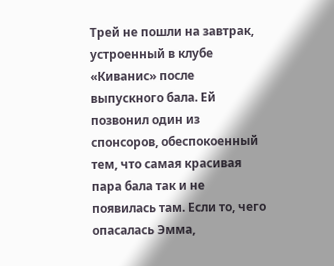Трей не пошли на завтрак, устроенный в клубе «Киванис» после выпускного бала. Ей позвонил один из спонсоров, обеспокоенный тем, что самая красивая пара бала так и не появилась там. Если то, чего опасалась Эмма,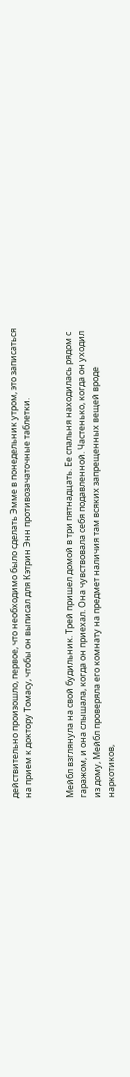действительно произошло, первое, что необходимо было сделать Эмме в понедельник утром, это записаться на прием к доктору Томасу, чтобы он выписал для Кэтрин Энн противозачаточные таблетки.


Мейбл взглянула на свой будильник. Трей пришел домой в три пятнадцать. Ее спальня находилась рядом с гаражом, и она слышала, когда он приехал. Она чувствовала себя подавленной. Частенько, когда он уходил из дому, Мейбл проверяла его комнату на предмет наличия там всяких запрещенных вещей вроде наркотиков,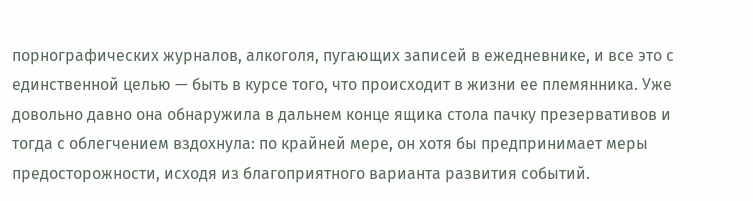порнографических журналов, алкоголя, пугающих записей в ежедневнике, и все это с единственной целью — быть в курсе того, что происходит в жизни ее племянника. Уже довольно давно она обнаружила в дальнем конце ящика стола пачку презервативов и тогда с облегчением вздохнула: по крайней мере, он хотя бы предпринимает меры предосторожности, исходя из благоприятного варианта развития событий.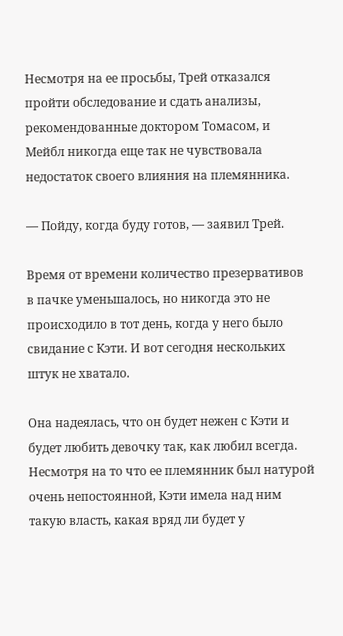Несмотря на ее просьбы, Трей отказался пройти обследование и сдать анализы, рекомендованные доктором Томасом, и Мейбл никогда еще так не чувствовала недостаток своего влияния на племянника.

— Пойду, когда буду готов, — заявил Трей.

Время от времени количество презервативов в пачке уменьшалось, но никогда это не происходило в тот день, когда у него было свидание с Кэти. И вот сегодня нескольких штук не хватало.

Она надеялась, что он будет нежен с Кэти и будет любить девочку так, как любил всегда. Несмотря на то что ее племянник был натурой очень непостоянной, Кэти имела над ним такую власть, какая вряд ли будет у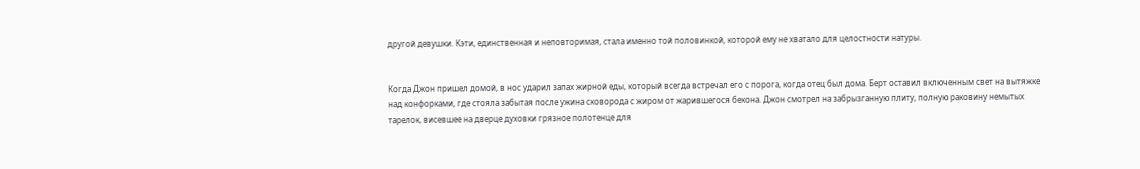другой девушки. Кэти, единственная и неповторимая, стала именно той половинкой, которой ему не хватало для целостности натуры.


Когда Джон пришел домой, в нос ударил запах жирной еды, который всегда встречал его с порога, когда отец был дома. Берт оставил включенным свет на вытяжке над конфорками, где стояла забытая после ужина сковорода с жиром от жарившегося бекона. Джон смотрел на забрызганную плиту, полную раковину немытых тарелок, висевшее на дверце духовки грязное полотенце для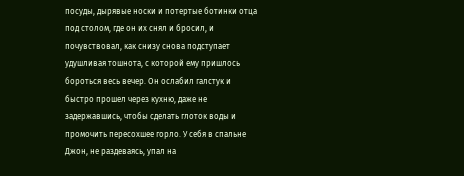посуды, дырявые носки и потертые ботинки отца под столом, где он их снял и бросил, и почувствовал, как снизу снова подступает удушливая тошнота, с которой ему пришлось бороться весь вечер. Он ослабил галстук и быстро прошел через кухню, даже не задержавшись, чтобы сделать глоток воды и промочить пересохшее горло. У себя в спальне Джон, не раздеваясь, упал на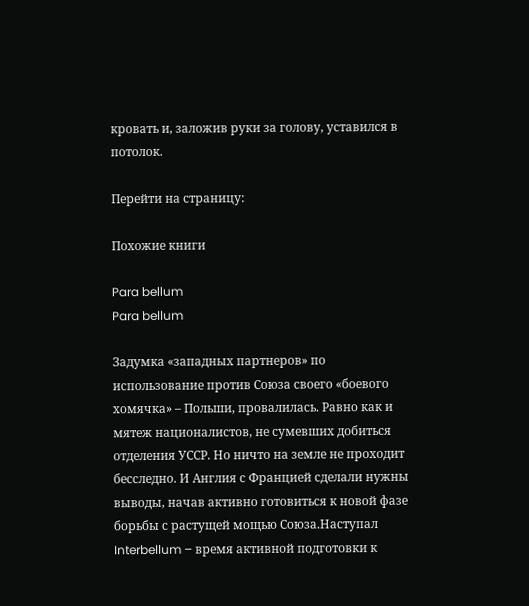кровать и, заложив руки за голову, уставился в потолок.

Перейти на страницу:

Похожие книги

Para bellum
Para bellum

Задумка «западных партнеров» по использование против Союза своего «боевого хомячка» – Польши, провалилась. Равно как и мятеж националистов, не сумевших добиться отделения УССР. Но ничто на земле не проходит бесследно. И Англия с Францией сделали нужны выводы, начав активно готовиться к новой фазе борьбы с растущей мощью Союза.Наступал Interbellum – время активной подготовки к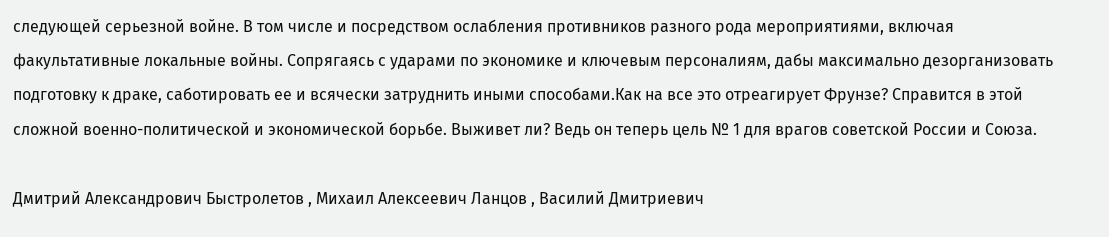следующей серьезной войне. В том числе и посредством ослабления противников разного рода мероприятиями, включая факультативные локальные войны. Сопрягаясь с ударами по экономике и ключевым персоналиям, дабы максимально дезорганизовать подготовку к драке, саботировать ее и всячески затруднить иными способами.Как на все это отреагирует Фрунзе? Справится в этой сложной военно-политической и экономической борьбе. Выживет ли? Ведь он теперь цель № 1 для врагов советской России и Союза.

Дмитрий Александрович Быстролетов , Михаил Алексеевич Ланцов , Василий Дмитриевич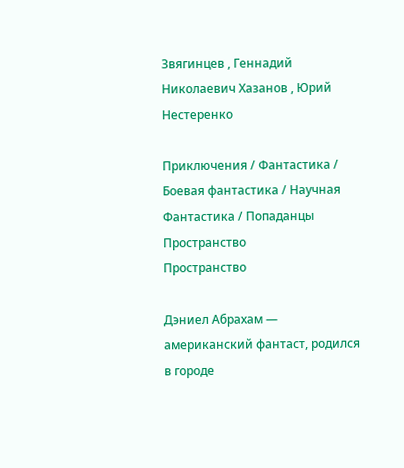Звягинцев , Геннадий Николаевич Хазанов , Юрий Нестеренко

Приключения / Фантастика / Боевая фантастика / Научная Фантастика / Попаданцы
Пространство
Пространство

Дэниел Абрахам — американский фантаст, родился в городе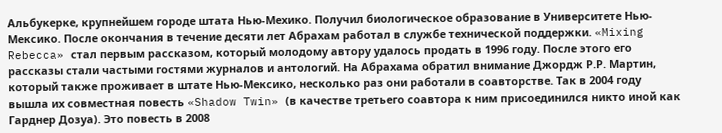Альбукерке, крупнейшем городе штата Нью-Мехико. Получил биологическое образование в Университете Нью-Мексико. После окончания в течение десяти лет Абрахам работал в службе технической поддержки. «Mixing Rebecca» стал первым рассказом, который молодому автору удалось продать в 1996 году. После этого его рассказы стали частыми гостями журналов и антологий. На Абрахама обратил внимание Джордж Р.Р. Мартин, который также проживает в штате Нью-Мексико, несколько раз они работали в соавторстве. Так в 2004 году вышла их совместная повесть «Shadow Twin» (в качестве третьего соавтора к ним присоединился никто иной как Гарднер Дозуа). Это повесть в 2008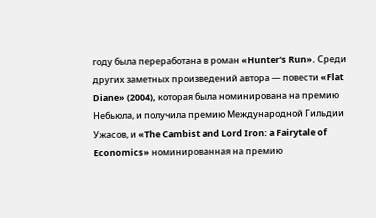году была переработана в роман «Hunter's Run». Среди других заметных произведений автора — повести «Flat Diane» (2004), которая была номинирована на премию Небьюла, и получила премию Международной Гильдии Ужасов, и «The Cambist and Lord Iron: a Fairytale of Economics» номинированная на премию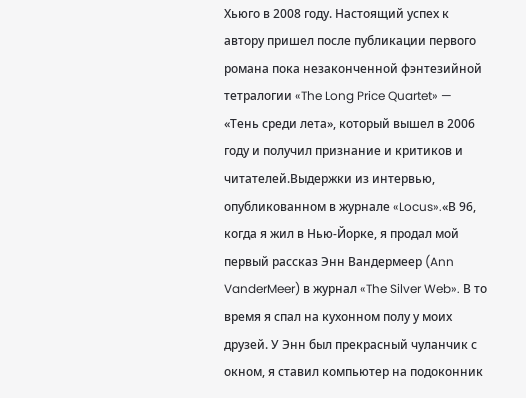Хьюго в 2008 году. Настоящий успех к автору пришел после публикации первого романа пока незаконченной фэнтезийной тетралогии «The Long Price Quartet» — «Тень среди лета», который вышел в 2006 году и получил признание и критиков и читателей.Выдержки из интервью, опубликованном в журнале «Locus».«В 96, когда я жил в Нью-Йорке, я продал мой первый рассказ Энн Вандермеер (Ann VanderMeer) в журнал «The Silver Web». В то время я спал на кухонном полу у моих друзей. У Энн был прекрасный чуланчик с окном, я ставил компьютер на подоконник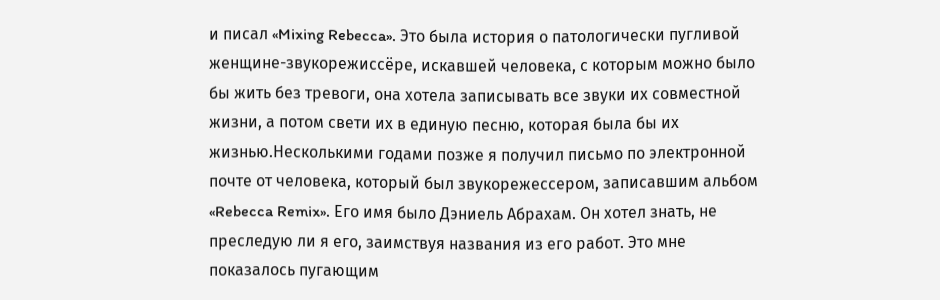и писал «Mixing Rebecca». Это была история о патологически пугливой женщине-звукорежиссёре, искавшей человека, с которым можно было бы жить без тревоги, она хотела записывать все звуки их совместной жизни, а потом свети их в единую песню, которая была бы их жизнью.Несколькими годами позже я получил письмо по электронной почте от человека, который был звукорежессером, записавшим альбом «Rebecca Remix». Его имя было Дэниель Абрахам. Он хотел знать, не преследую ли я его, заимствуя названия из его работ. Это мне показалось пугающим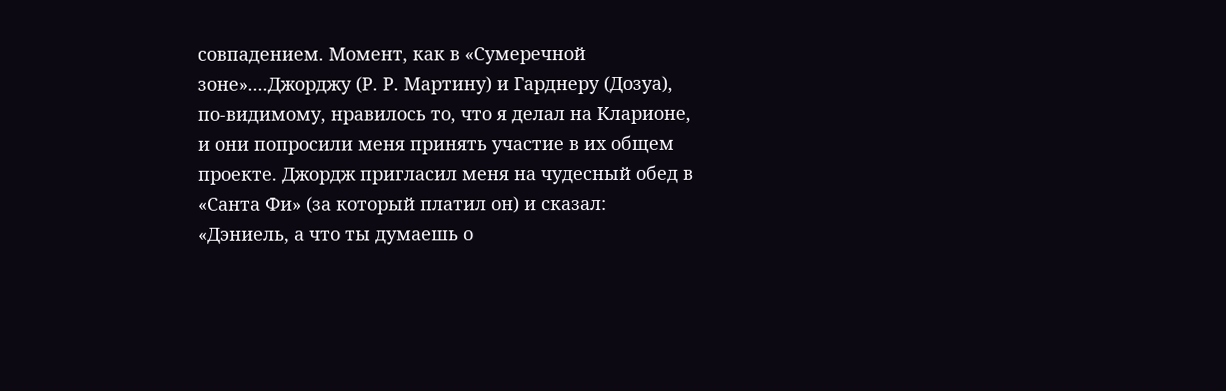совпадением. Момент, как в «Сумеречной зоне»....Джорджу (Р. Р. Мартину) и Гарднеру (Дозуа), по-видимому, нравилось то, что я делал на Кларионе, и они попросили меня принять участие в их общем проекте. Джордж пригласил меня на чудесный обед в «Санта Фи» (за который платил он) и сказал: «Дэниель, а что ты думаешь о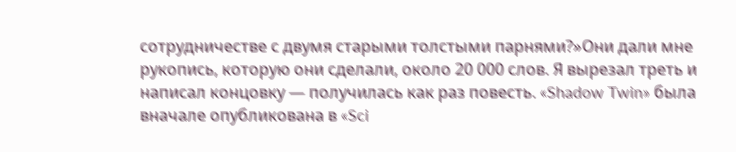сотрудничестве с двумя старыми толстыми парнями?»Они дали мне рукопись, которую они сделали, около 20 000 слов. Я вырезал треть и написал концовку — получилась как раз повесть. «Shadow Twin» была вначале опубликована в «Sci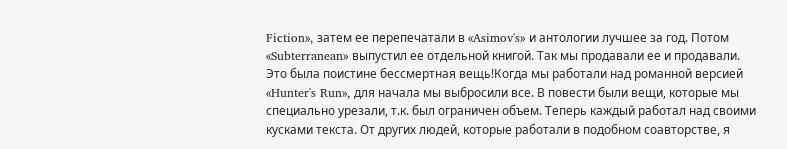Fiction», затем ее перепечатали в «Asimov's» и антологии лучшее за год. Потом «Subterranean» выпустил ее отдельной книгой. Так мы продавали ее и продавали. Это была поистине бессмертная вещь!Когда мы работали над романной версией «Hunter's Run», для начала мы выбросили все. В повести были вещи, которые мы специально урезали, т.к. был ограничен объем. Теперь каждый работал над своими кусками текста. От других людей, которые работали в подобном соавторстве, я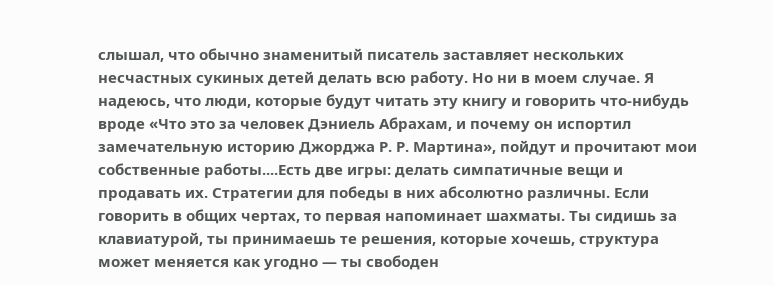слышал, что обычно знаменитый писатель заставляет нескольких несчастных сукиных детей делать всю работу. Но ни в моем случае. Я надеюсь, что люди, которые будут читать эту книгу и говорить что-нибудь вроде «Что это за человек Дэниель Абрахам, и почему он испортил замечательную историю Джорджа Р. Р. Мартина», пойдут и прочитают мои собственные работы....Есть две игры: делать симпатичные вещи и продавать их. Стратегии для победы в них абсолютно различны. Если говорить в общих чертах, то первая напоминает шахматы. Ты сидишь за клавиатурой, ты принимаешь те решения, которые хочешь, структура может меняется как угодно — ты свободен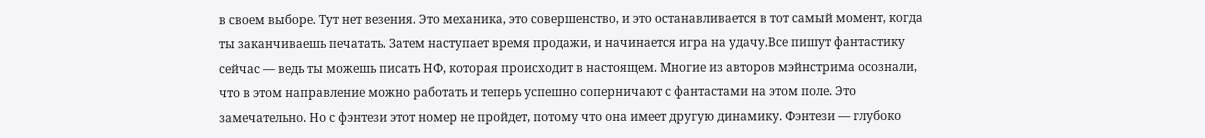в своем выборе. Тут нет везения. Это механика, это совершенство, и это останавливается в тот самый момент, когда ты заканчиваешь печатать. Затем наступает время продажи, и начинается игра на удачу.Все пишут фантастику сейчас — ведь ты можешь писать НФ, которая происходит в настоящем. Многие из авторов мэйнстрима осознали, что в этом направление можно работать и теперь успешно соперничают с фантастами на этом поле. Это замечательно. Но с фэнтези этот номер не пройдет, потому что она имеет другую динамику. Фэнтези — глубоко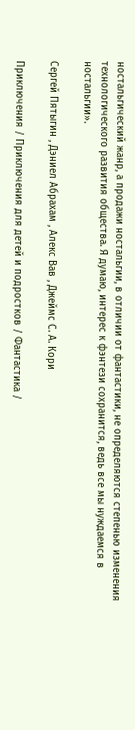ностальгический жанр, а продажи ностальгии, в отличии от фантастики, не определяются степенью изменения технологического развития общества. Я думаю, интерес к фэнтези сохранится, ведь все мы нуждаемся в ностальгии».

Сергей Пятыгин , Дэниел Абрахам , Алекс Вав , Джеймс С. А. Кори

Приключения / Приключения для детей и подростков / Фантастика /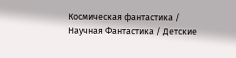Космическая фантастика / Научная Фантастика / Детские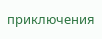приключения